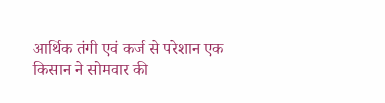आर्थिक तंगी एवं कर्ज से परेशान एक किसान ने सोमवार की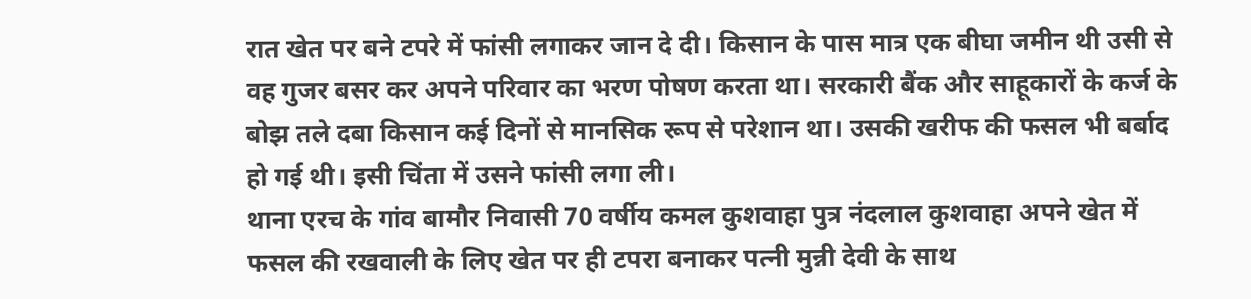रात खेत पर बने टपरे में फांसी लगाकर जान दे दी। किसान के पास मात्र एक बीघा जमीन थी उसी से वह गुजर बसर कर अपने परिवार का भरण पोषण करता था। सरकारी बैंक और साहूकारों के कर्ज के बोझ तले दबा किसान कई दिनों से मानसिक रूप से परेशान था। उसकी खरीफ की फसल भी बर्बाद हो गई थी। इसी चिंता में उसने फांसी लगा ली।
थाना एरच के गांव बामौर निवासी 70 वर्षीय कमल कुशवाहा पुत्र नंदलाल कुशवाहा अपने खेत में फसल की रखवाली के लिए खेत पर ही टपरा बनाकर पत्नी मुन्नी देवी के साथ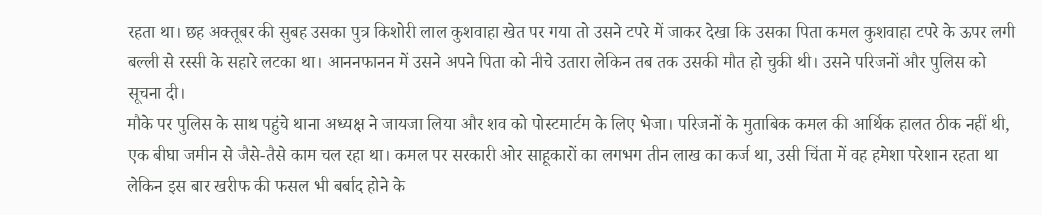रहता था। छह अक्तूबर की सुबह उसका पुत्र किशोरी लाल कुशवाहा खेत पर गया तो उसने टपरे में जाकर देखा कि उसका पिता कमल कुशवाहा टपरे के ऊपर लगी बल्ली से रस्सी के सहारे लटका था। आननफानन में उसने अपने पिता को नीचे उतारा लेकिन तब तक उसकी मौत हो चुकी थी। उसने परिजनों और पुलिस को सूचना दी।
मौके पर पुलिस के साथ पहुंचे थाना अध्यक्ष ने जायजा लिया और शव को पोस्टमार्टम के लिए भेजा। परिजनों के मुताबिक कमल की आर्थिक हालत ठीक नहीं थी, एक बीघा जमीन से जैसे-तैसे काम चल रहा था। कमल पर सरकारी ओर साहूकारों का लगभग तीन लाख का कर्ज था, उसी चिंता में वह हमेशा परेशान रहता था लेकिन इस बार खरीफ की फसल भी बर्बाद होने के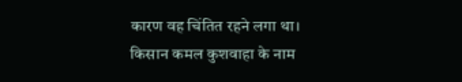कारण वह चिंतित रहने लगा था।
किसान कमल कुशवाहा के नाम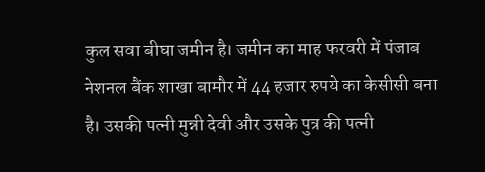कुल सवा बीघा जमीन है। जमीन का माह फरवरी में पंजाब नेशनल बैंक शाखा बामौर में 44 हजार रुपये का केसीसी बना है। उसकी पत्नी मुन्नी देवी और उसके पुत्र की पत्नी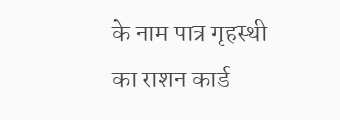के नाम पात्र गृहस्थी का राशन कार्ड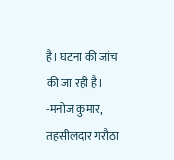है। घटना की जांच की जा रही है।
-मनोज कुमार, तहसीलदार गरौठा